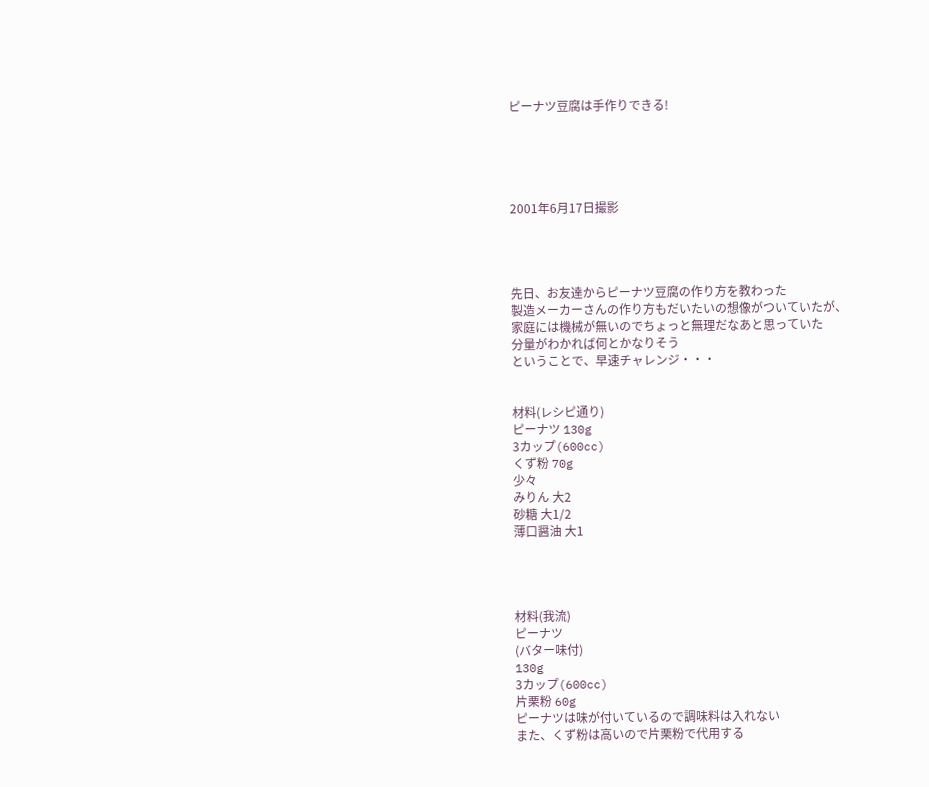ピーナツ豆腐は手作りできる!





2001年6月17日撮影




先日、お友達からピーナツ豆腐の作り方を教わった
製造メーカーさんの作り方もだいたいの想像がついていたが、
家庭には機械が無いのでちょっと無理だなあと思っていた
分量がわかれば何とかなりそう
ということで、早速チャレンジ・・・


材料(レシピ通り)
ピーナツ 130g
3カップ(600cc)
くず粉 70g
少々
みりん 大2
砂糖 大1/2
薄口醤油 大1




材料(我流)
ピーナツ
(バター味付)
130g
3カップ(600cc)
片栗粉 60g
ピーナツは味が付いているので調味料は入れない
また、くず粉は高いので片栗粉で代用する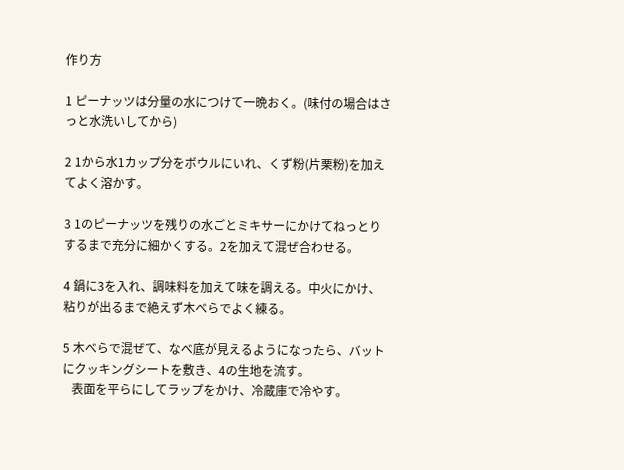作り方

1 ピーナッツは分量の水につけて一晩おく。(味付の場合はさっと水洗いしてから)

2 1から水1カップ分をボウルにいれ、くず粉(片栗粉)を加えてよく溶かす。

3 1のピーナッツを残りの水ごとミキサーにかけてねっとりするまで充分に細かくする。2を加えて混ぜ合わせる。

4 鍋に3を入れ、調味料を加えて味を調える。中火にかけ、粘りが出るまで絶えず木べらでよく練る。

5 木べらで混ぜて、なべ底が見えるようになったら、バットにクッキングシートを敷き、4の生地を流す。
   表面を平らにしてラップをかけ、冷蔵庫で冷やす。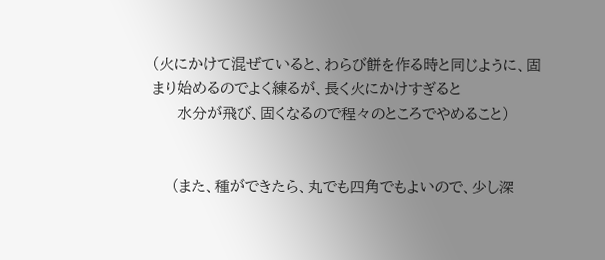(火にかけて混ぜていると、わらび餅を作る時と同じように、固まり始めるのでよく練るが、長く火にかけすぎると
     水分が飛び、固くなるので程々のところでやめること)


    (また、種ができたら、丸でも四角でもよいので、少し深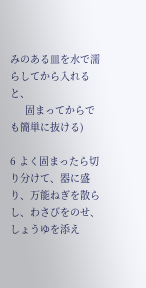みのある皿を水で濡らしてから入れると、
     固まってからでも簡単に抜ける)

6 よく固まったら切り分けて、器に盛り、万能ねぎを散らし、わさびをのせ、しょうゆを添え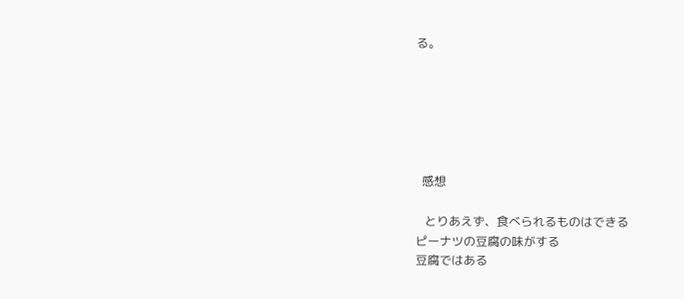る。






  感想

   とりあえず、食べられるものはできる
ピーナツの豆腐の味がする
豆腐ではある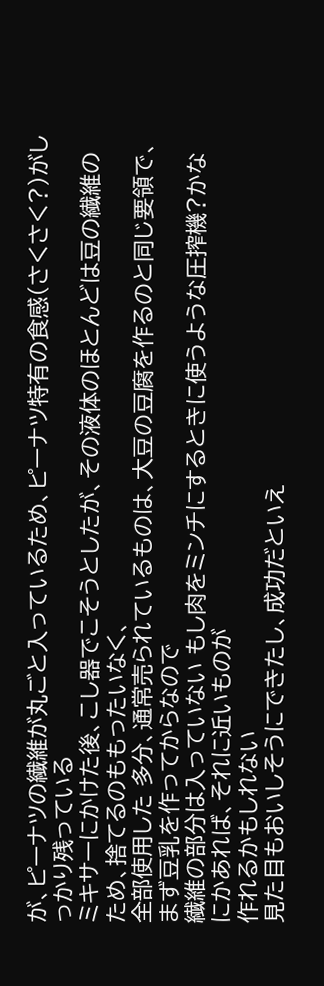が、ピーナツの繊維が丸ごと入っているため、ピーナツ特有の食感(さくさく?)がしっかり残っている
ミキサーにかけた後、こし器でこそうとしたが、その液体のほとんどは豆の繊維のため、捨てるのももったいなく、
全部使用した 多分、通常売られているものは、大豆の豆腐を作るのと同じ要領で、まず豆乳を作ってからなので
繊維の部分は入っていない もし肉をミンチにするときに使うような圧搾機?かなにかあれば、それに近いものが
作れるかもしれない
見た目もおいしそうにできたし、成功だといえ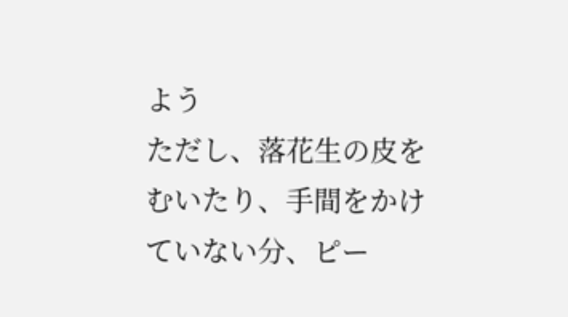よう
ただし、落花生の皮をむいたり、手間をかけていない分、ピー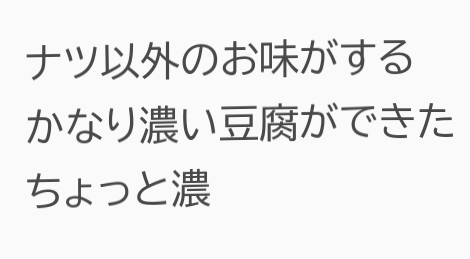ナツ以外のお味がする
かなり濃い豆腐ができた ちょっと濃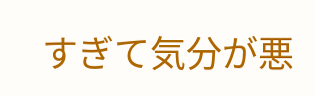すぎて気分が悪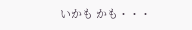いかも かも・・・